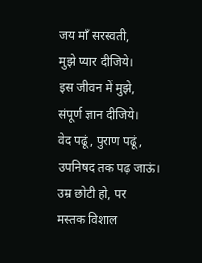जय माँ सरस्वती,
मुझे प्यार दीजिये।
इस जीवन में मुझे,
संपूर्ण ज्ञान दीजिये।
वेद पढूं, पुराण पढूं,
उपनिषद तक पढ़ जाऊं।
उम्र छोटी हो, पर
मस्तक विशाल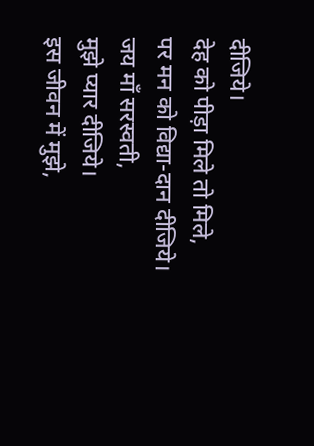दीजिये।
देह को पीड़ा मिले तो मिले,
पर मन को विद्या-दान दीजिये।
जय माँ सरस्वती,
मुझे प्यार दीजिये।
इस जीवन में मुझे,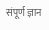संपूर्ण ज्ञान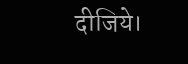दीजिये।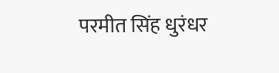परमीत सिंह धुरंधर